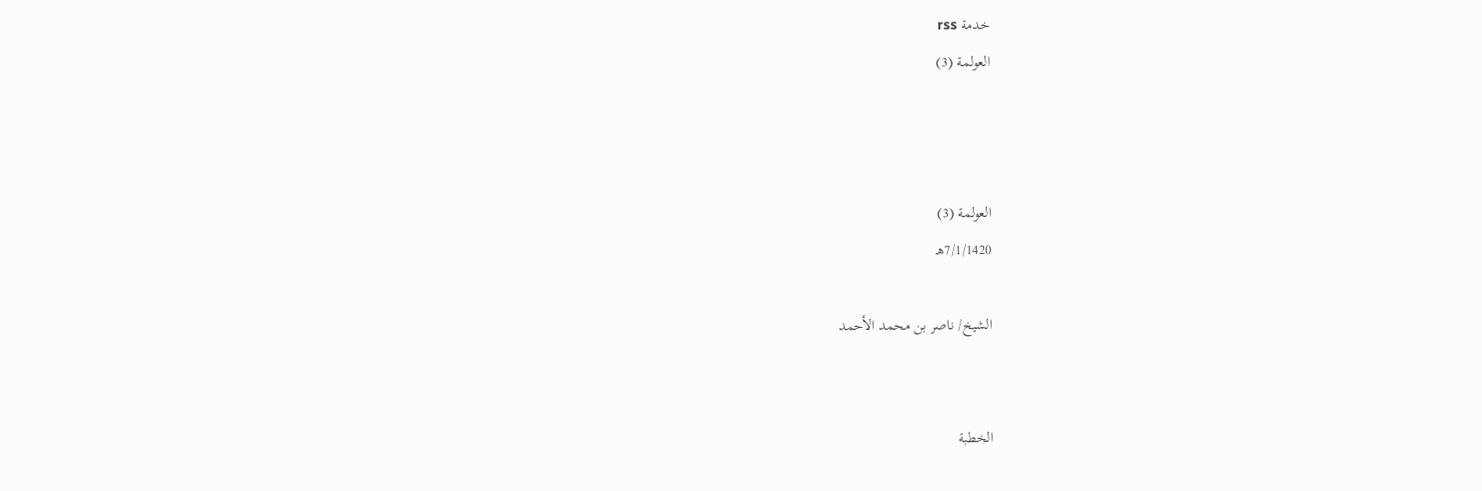خدمة rss
العولمة (3)



العولمة (3)
7/1/1420هـ

الشيخ/ ناصر بن محمد الأحمد


الخطبة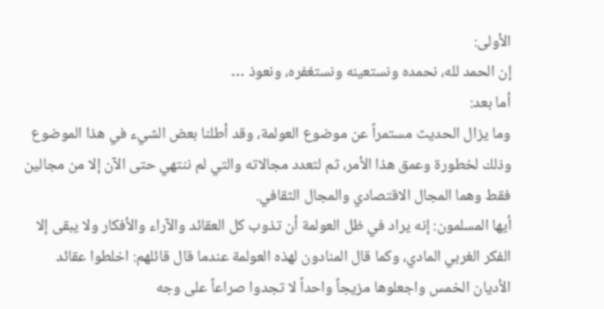الأولى:
إن الحمد لله، نحمده ونستعينه ونستغفره، ونعوذ …
أما بعد:
وما يزال الحديث مستمراً عن موضوع العولمة، وقد أطلنا بعض الشيء في هذا الموضوع وذلك لخطورة وعمق هذا الأمر، ثم لتعدد مجالاته والتي لم ننتهي حتى الآن إلا من مجالين فقط وهما المجال الاقتصادي والمجال الثقافي.
أيها المسلمون: إنه يراد في ظل العولمة أن تذوب كل العقائد والآراء والأفكار ولا يبقى إلا الفكر الغربي المادي، وكما قال المنادون لهذه العولمة عندما قال قائلهم: اخلطوا عقائد الأديان الخمس واجعلوها مزيجاً واحداً لا تجدوا صراعاً على وجه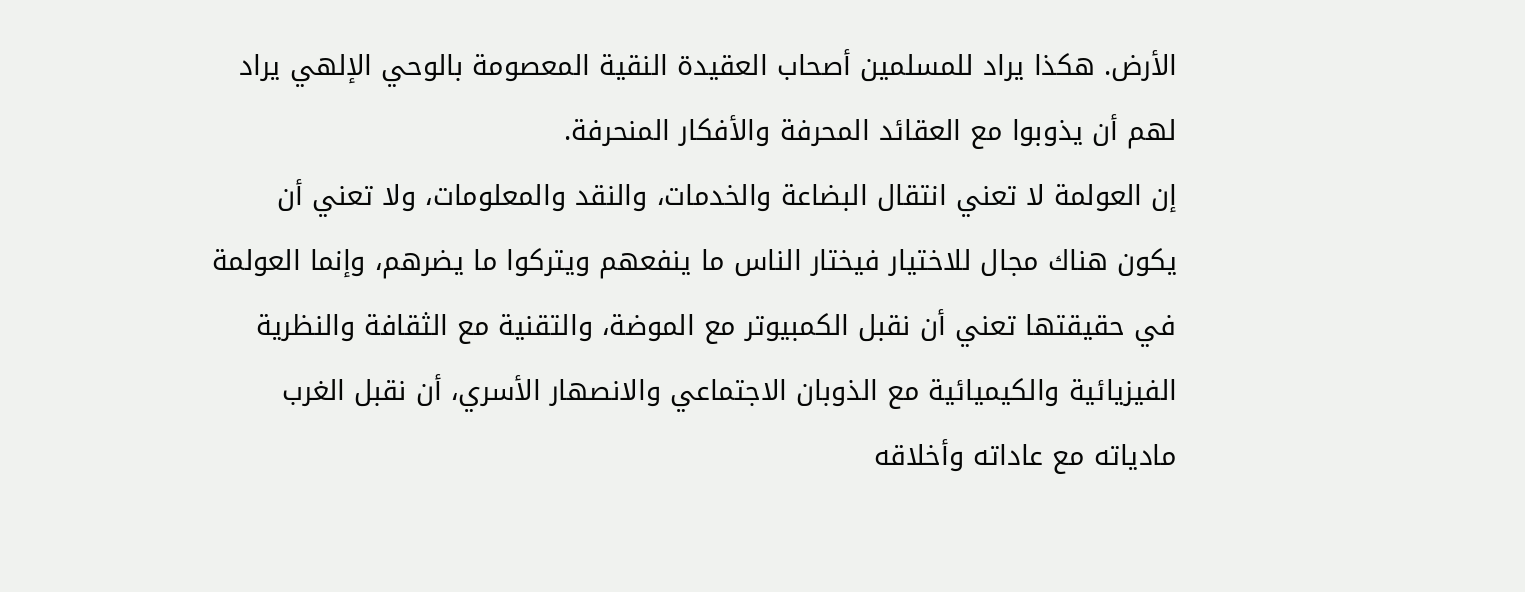الأرض. هكذا يراد للمسلمين أصحاب العقيدة النقية المعصومة بالوحي الإلهي يراد لهم أن يذوبوا مع العقائد المحرفة والأفكار المنحرفة.
إن العولمة لا تعني انتقال البضاعة والخدمات، والنقد والمعلومات، ولا تعني أن يكون هناك مجال للاختيار فيختار الناس ما ينفعهم ويتركوا ما يضرهم، وإنما العولمة في حقيقتها تعني أن نقبل الكمبيوتر مع الموضة، والتقنية مع الثقافة والنظرية الفيزيائية والكيميائية مع الذوبان الاجتماعي والانصهار الأسري، أن نقبل الغرب مادياته مع عاداته وأخلاقه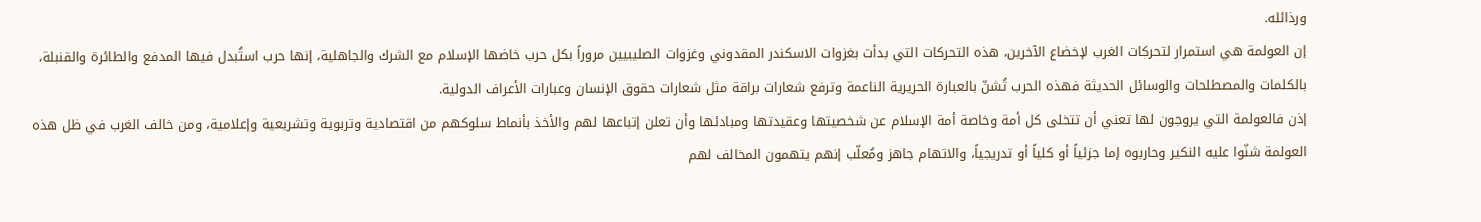ورذائله.
إن العولمة هي استمرار لتحركات الغرب لإخضاع الآخرين، هذه التحركات التي بدأت بغزوات الاسكندر المقدوني وغزوات الصليبيين مروراً بكل حرب خاضها الإسلام مع الشرك والجاهلية، إنها حرب استُبدل فيها المدفع والطائرة والقنبلة، بالكلمات والمصطلحات والوسائل الحديثة فهذه الحرب تُشنّ بالعبارة الحريرية الناعمة وترفع شعارات براقة مثل شعارات حقوق الإنسان وعبارات الأعراف الدولية.
إذن فالعولمة التي يروجون لها تعني أن تتخلى كل أمة وخاصة أمة الإسلام عن شخصيتها وعقيدتها ومبادئها وأن تعلن إتباعها لهم والأخذ بأنماط سلوكهم من اقتصادية وتربوية وتشريعية وإعلامية، ومن خالف الغرب في ظل هذه العولمة شنّوا عليه النكير وحاربوه إما جزئياً أو كلياً أو تدريجياً، والاتهام جاهز ومُعلّب إنهم يتهمون المخالف لهم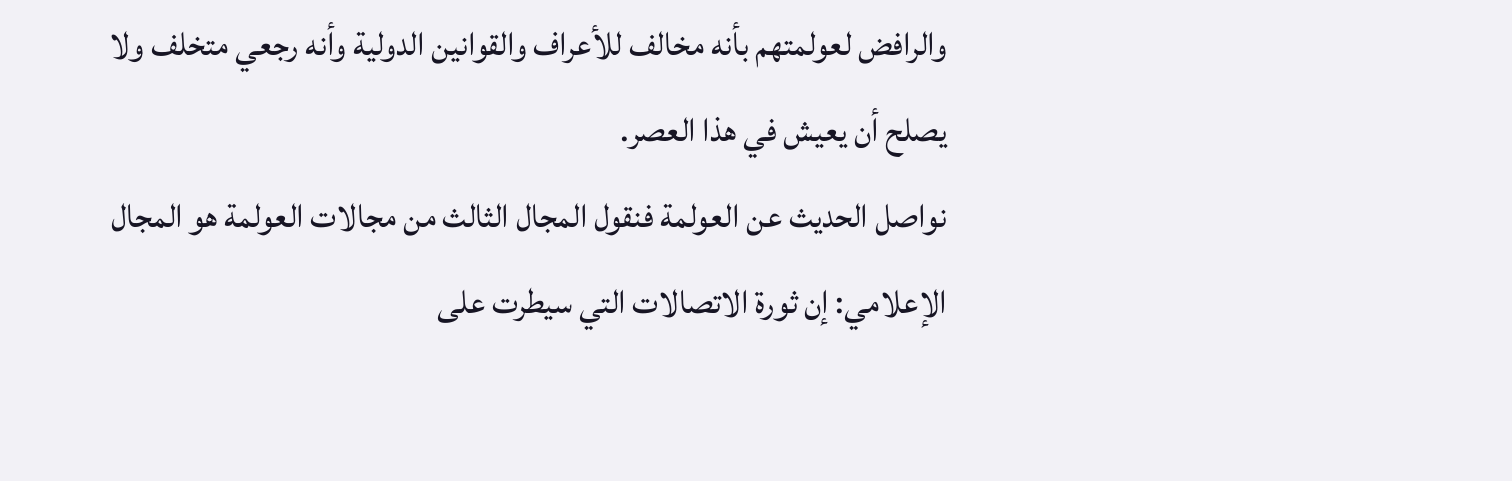والرافض لعولمتهم بأنه مخالف للأعراف والقوانين الدولية وأنه رجعي متخلف ولا يصلح أن يعيش في هذا العصر.
نواصل الحديث عن العولمة فنقول المجال الثالث من مجالات العولمة هو المجال الإعلامي: إن ثورة الاتصالات التي سيطرت على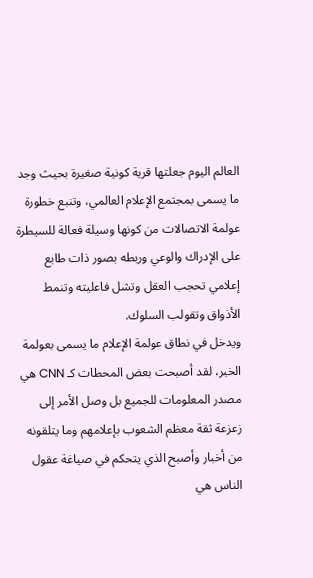العالم اليوم جعلتها قرية كونية صغيرة بحيث وجد ما يسمى بمجتمع الإعلام العالمي، وتنبع خطورة عولمة الاتصالات من كونها وسيلة فعالة للسيطرة على الإدراك والوعي وربطه بصور ذات طابع إعلامي تحجب العقل وتشل فاعليته وتنمط الأذواق وتقولب السلوك.
ويدخل في نطاق عولمة الإعلام ما يسمى بعولمة الخبر، لقد أصبحت بعض المحطات كـ CNN هي مصدر المعلومات للجميع بل وصل الأمر إلى زعزعة ثقة معظم الشعوب بإعلامهم وما يتلقونه من أخبار وأصبح الذي يتحكم في صياغة عقول الناس هي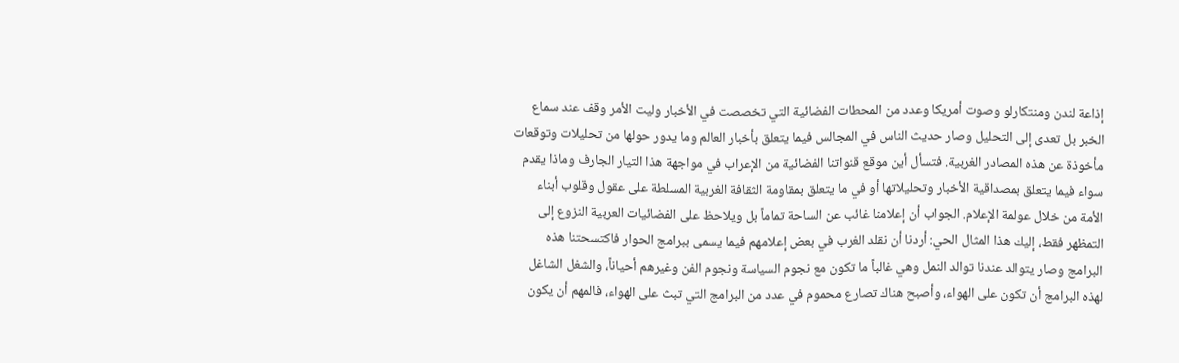إذاعة لندن ومنتكارلو وصوت أمريكا وعدد من المحطات الفضائية التي تخصصت في الأخبار وليت الأمر وقف عند سماع الخبر بل تعدى إلى التحليل وصار حديث الناس في المجالس فيما يتعلق بأخبار العالم وما يدور حولها من تحليلات وتوقعات مأخوذة عن هذه المصادر الغربية. فتسأل أين موقع قنواتنا الفضائية من الإعراب في مواجهة هذا التيار الجارف وماذا يقدم سواء فيما يتعلق بمصداقية الأخبار وتحليلاتها أو في ما يتعلق بمقاومة الثقافة الغربية المسلطة على عقول وقلوب أبناء الأمة من خلال عولمة الإعلام. الجواب أن إعلامنا غائب عن الساحة تماماً بل ويلاحظ على الفضائيات العربية النزوع إلى التمظهر فقط، إليك هذا المثال الحي: أردنا أن نقلد الغرب في بعض إعلامهم فيما يسمى ببرامج الحوار فاكتسحتنا هذه البرامج وصار يتوالد عندنا توالد النمل وهي غالباً ما تكون مع نجوم السياسة ونجوم الفن وغيرهم أحياناً، والشغل الشاغل لهذه البرامج أن تكون على الهواء، وأصبح هناك تصارع محموم في عدد من البرامج التي تبث على الهواء، فالمهم أن يكون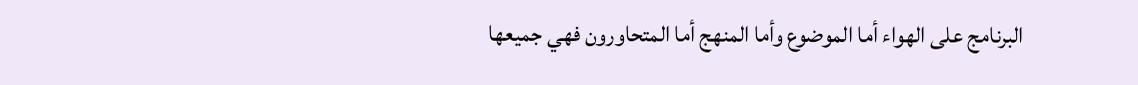البرنامج على الهواء أما الموضوع وأما المنهج أما المتحاورون فهي جميعها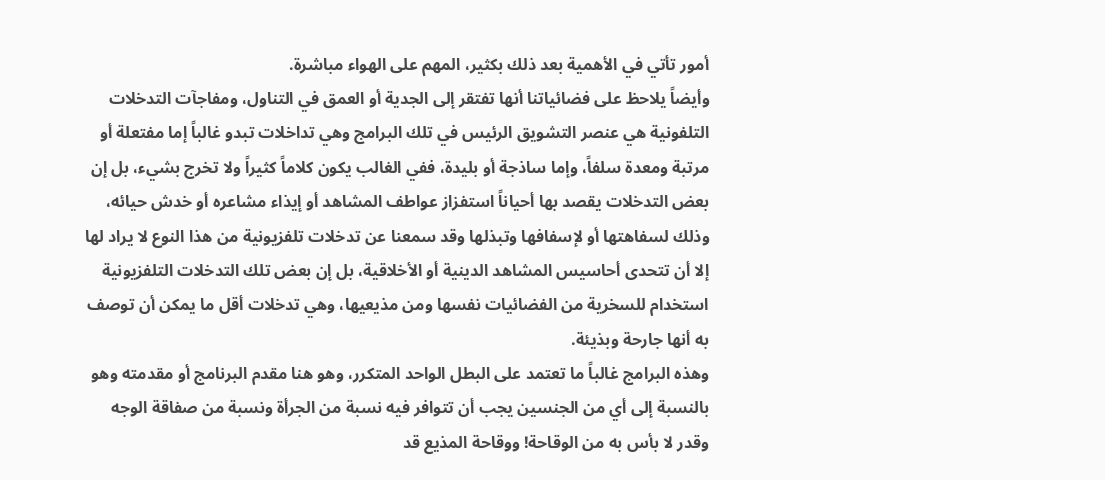أمور تأتي في الأهمية بعد ذلك بكثير، المهم على الهواء مباشرة.
وأيضاً يلاحظ على فضائياتنا أنها تفتقر إلى الجدية أو العمق في التناول، ومفاجآت التدخلات التلفونية هي عنصر التشويق الرئيس في تلك البرامج وهي تداخلات تبدو غالباً إما مفتعلة أو مرتبة ومعدة سلفاً، وإما ساذجة أو بليدة، ففي الغالب يكون كلاماً كثيراً ولا تخرج بشيء، بل إن بعض التدخلات يقصد بها أحياناً استفزاز عواطف المشاهد أو إيذاء مشاعره أو خدش حيائه، وذلك لسفاهتها أو لإسفافها وتبذلها وقد سمعنا عن تدخلات تلفزيونية من هذا النوع لا يراد لها إلا أن تتحدى أحاسيس المشاهد الدينية أو الأخلاقية، بل إن بعض تلك التدخلات التلفزيونية استخدام للسخرية من الفضائيات نفسها ومن مذيعيها، وهي تدخلات أقل ما يمكن أن توصف به أنها جارحة وبذيئة.
وهذه البرامج غالباً ما تعتمد على البطل الواحد المتكرر، وهو هنا مقدم البرنامج أو مقدمته وهو بالنسبة إلى أي من الجنسين يجب أن تتوافر فيه نسبة من الجرأة ونسبة من صفاقة الوجه وقدر لا بأس به من الوقاحة! ووقاحة المذيع قد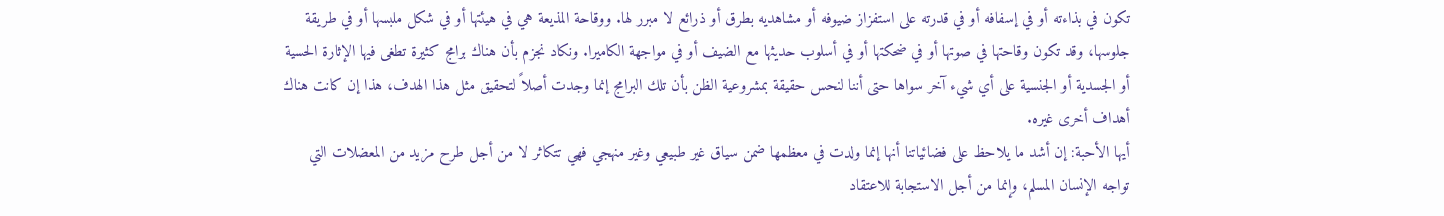تكون في بذاءته أو في إسفافه أو في قدرته على استفزاز ضيوفه أو مشاهديه بطرق أو ذرائع لا مبرر لها. ووقاحة المذيعة هي في هيئتها أو في شكل ملبسها أو في طريقة جلوسها، وقد تكون وقاحتها في صوتها أو في ضحكتها أو في أسلوب حديثها مع الضيف أو في مواجهة الكاميرا. ونكاد نجزم بأن هناك برامج كثيرة تطغى فيها الإثارة الحسية أو الجسدية أو الجنسية على أي شيء آخر سواها حتى أننا لنحس حقيقة بمشروعية الظن بأن تلك البرامج إنما وجدت أصلاً لتحقيق مثل هذا الهدف، هذا إن كانت هناك أهداف أخرى غيره.
أيها الأحبة: إن أشد ما يلاحظ على فضائياتنا أنها إنما ولدت في معظمها ضمن سياق غير طبيعي وغير منهجي فهي تتكاثر لا من أجل طرح مزيد من المعضلات التي تواجه الإنسان المسلم، وإنما من أجل الاستجابة للاعتقاد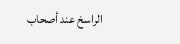الراسخ عند أصحاب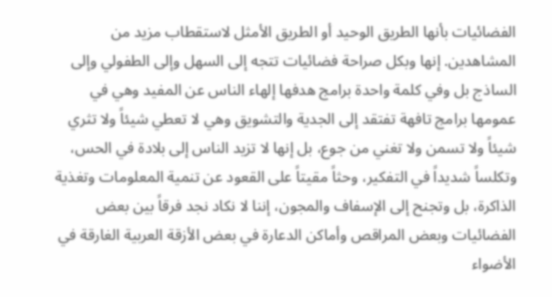الفضائيات بأنها الطريق الوحيد أو الطريق الأمثل لاستقطاب مزيد من المشاهدين. إنها وبكل صراحة فضائيات تتجه إلى السهل وإلى الطفولي وإلى الساذج بل وفي كلمة واحدة برامج هدفها إلهاء الناس عن المفيد وهي في عمومها برامج تافهة تفتقد إلى الجدية والتشويق وهي لا تعطي شيئاً ولا تثري شيئاً ولا تسمن ولا تغني من جوع، بل إنها لا تزيد الناس إلى بلادة في الحس، وتكلساً شديداً في التفكير، وحثاً مقيتاً على القعود عن تنمية المعلومات وتغذية الذاكرة، بل وتجنح إلى الإسفاف والمجون، إننا لا نكاد نجد فرقاً بين بعض الفضائيات وبعض المراقص وأماكن الدعارة في بعض الأزقة العربية الغارقة في الأضواء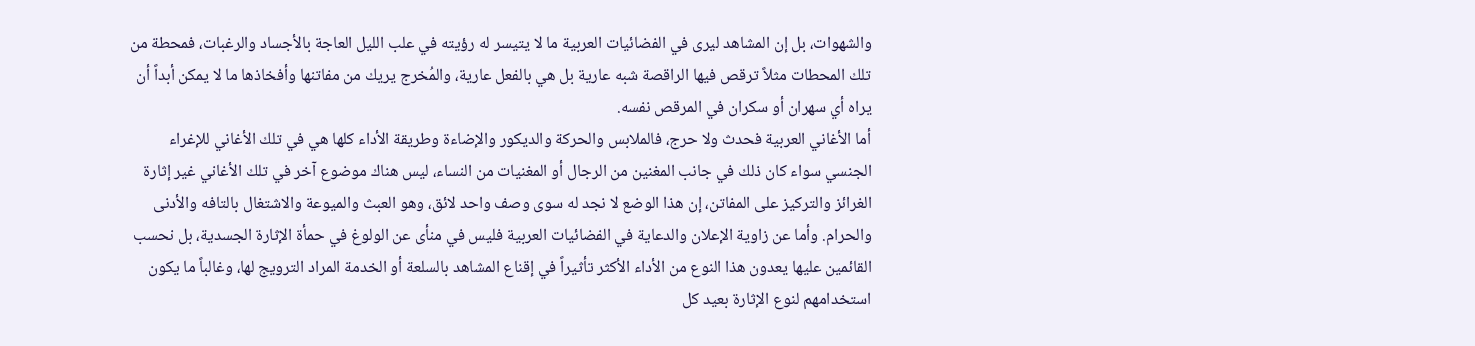والشهوات، بل إن المشاهد ليرى في الفضائيات العربية ما لا يتيسر له رؤيته في علب الليل العاجة بالأجساد والرغبات، فمحطة من تلك المحطات مثلاً ترقص فيها الراقصة شبه عارية بل هي بالفعل عارية، والمُخرج يريك من مفاتنها وأفخاذها ما لا يمكن أبداً أن يراه أي سهران أو سكران في المرقص نفسه.
أما الأغاني العربية فحدث ولا حرج، فالملابس والحركة والديكور والإضاءة وطريقة الأداء كلها هي في تلك الأغاني للإغراء الجنسي سواء كان ذلك في جانب المغنين من الرجال أو المغنيات من النساء، ليس هناك موضوع آخر في تلك الأغاني غير إثارة الغرائز والتركيز على المفاتن، إن هذا الوضع لا نجد له سوى وصف واحد لائق، وهو العبث والميوعة والاشتغال بالتافه والأدنى والحرام. وأما عن زاوية الإعلان والدعاية في الفضائيات العربية فليس في منأى عن الولوغ في حمأة الإثارة الجسدية، بل نحسب القائمين عليها يعدون هذا النوع من الأداء الأكثر تأثيراً في إقناع المشاهد بالسلعة أو الخدمة المراد الترويج لها، وغالباً ما يكون استخدامهم لنوع الإثارة بعيد كل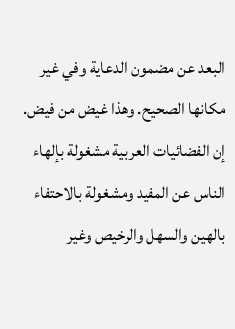البعد عن مضمون الدعاية وفي غير مكانها الصحيح. وهذا غيض من فيض.
إن الفضائيات العربية مشغولة بإلهاء الناس عن المفيد ومشغولة بالاحتفاء بالهين والسهل والرخيص وغير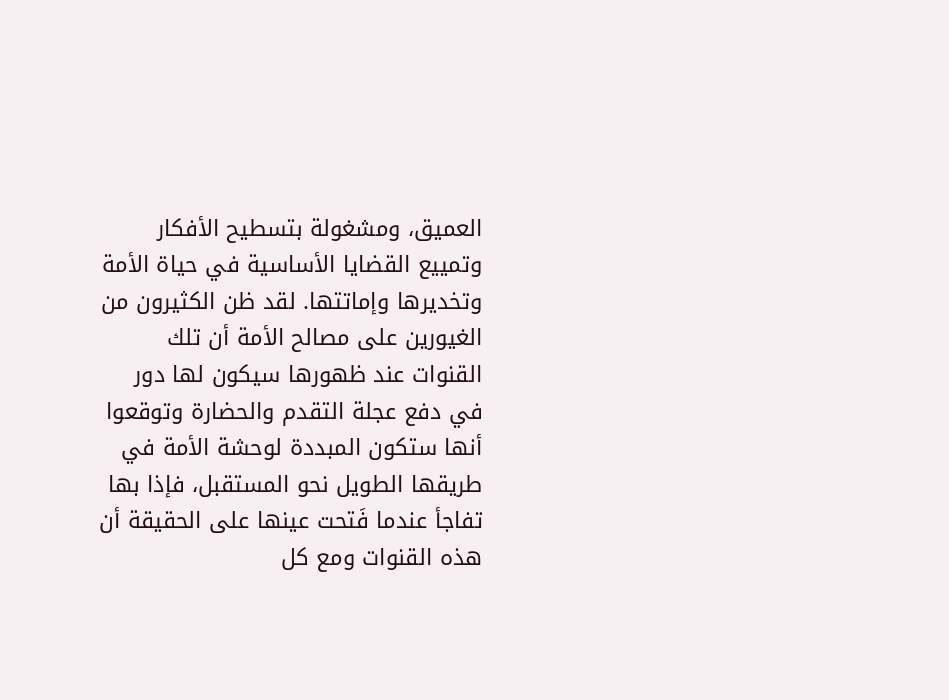العميق، ومشغولة بتسطيح الأفكار وتمييع القضايا الأساسية في حياة الأمة وتخديرها وإماتتها. لقد ظن الكثيرون من الغيورين على مصالح الأمة أن تلك القنوات عند ظهورها سيكون لها دور في دفع عجلة التقدم والحضارة وتوقعوا أنها ستكون المبددة لوحشة الأمة في طريقها الطويل نحو المستقبل، فإذا بها تفاجأ عندما فَتحت عينها على الحقيقة أن هذه القنوات ومع كل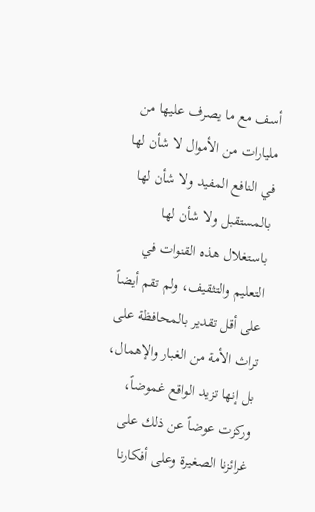أسف مع ما يصرف عليها من مليارات من الأموال لا شأن لها في النافع المفيد ولا شأن لها بالمستقبل ولا شأن لها باستغلال هذه القنوات في التعليم والتثقيف، ولم تقم أيضاً على أقل تقدير بالمحافظة على تراث الأمة من الغبار والإهمال، بل إنها تزيد الواقع غموضاً، وركزت عوضاً عن ذلك على غرائزنا الصغيرة وعلى أفكارنا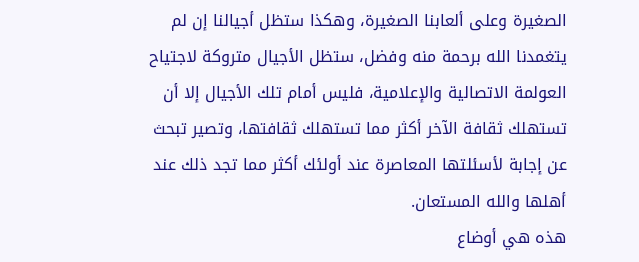الصغيرة وعلى ألعابنا الصغيرة، وهكذا ستظل أجيالنا إن لم يتغمدنا الله برحمة منه وفضل، ستظل الأجيال متروكة لاجتياح العولمة الاتصالية والإعلامية، فليس أمام تلك الأجيال إلا أن تستهلك ثقافة الآخر أكثر مما تستهلك ثقافتها، وتصير تبحث عن إجابة لأسئلتها المعاصرة عند أولئك أكثر مما تجد ذلك عند أهلها والله المستعان.
هذه هي أوضاع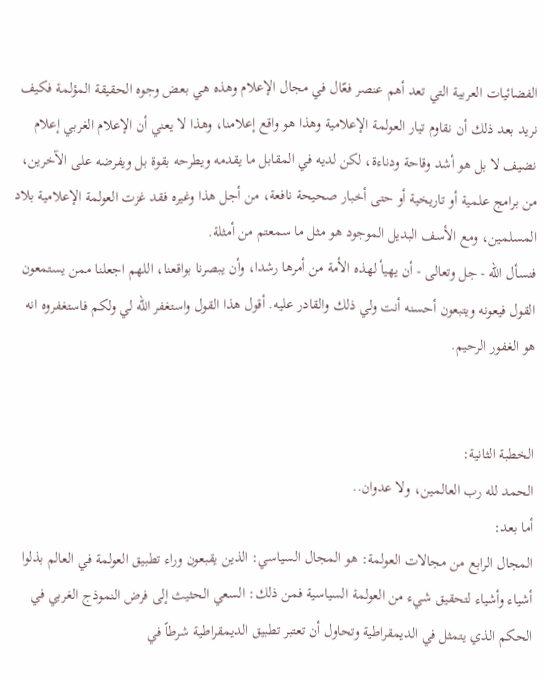الفضائيات العربية التي تعد أهم عنصر فعّال في مجال الإعلام وهذه هي بعض وجوه الحقيقة المؤلمة فكيف نريد بعد ذلك أن نقاوم تيار العولمة الإعلامية وهذا هو واقع إعلامنا، وهذا لا يعني أن الإعلام الغربي إعلام نضيف لا بل هو أشد وقاحة ودناءة، لكن لديه في المقابل ما يقدمه ويطرحه بقوة بل ويفرضه على الآخرين، من برامج علمية أو تاريخية أو حتى أخبار صحيحة نافعة، من أجل هذا وغيره فقد غزت العولمة الإعلامية بلاد المسلمين، ومع الأسف البديل الموجود هو مثل ما سمعتم من أمثلة.
فنسأل الله - جل وتعالى - أن يهيأ لهذه الأمة من أمرها رشدا، وأن يبصرنا بواقعنا، اللهم اجعلنا ممن يستمعون القول فيعونه ويتبعون أحسنه أنت ولي ذلك والقادر عليه. أقول هذا القول واستغفر الله لي ولكم فاستغفروه انه هو الغفور الرحيم.


الخطبة الثانية:
الحمد لله رب العالمين، ولا عدوان..
أما بعد:
المجال الرابع من مجالات العولمة: هو المجال السياسي: الذين يقبعون وراء تطبيق العولمة في العالم بذلوا أشياء وأشياء لتحقيق شيء من العولمة السياسية فمن ذلك: السعي الحثيث إلى فرض النموذج الغربي في الحكم الذي يتمثل في الديمقراطية وتحاول أن تعتبر تطبيق الديمقراطية شرطاً في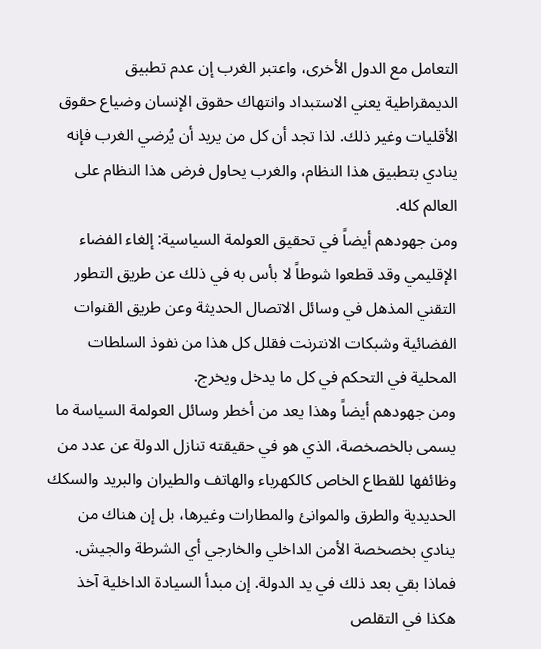التعامل مع الدول الأخرى، واعتبر الغرب إن عدم تطبيق الديمقراطية يعني الاستبداد وانتهاك حقوق الإنسان وضياع حقوق الأقليات وغير ذلك. لذا تجد أن كل من يريد أن يُرضي الغرب فإنه ينادي بتطبيق هذا النظام، والغرب يحاول فرض هذا النظام على العالم كله.
ومن جهودهم أيضاً في تحقيق العولمة السياسية: إلغاء الفضاء الإقليمي وقد قطعوا شوطاً لا بأس به في ذلك عن طريق التطور التقني المذهل في وسائل الاتصال الحديثة وعن طريق القنوات الفضائية وشبكات الانترنت فقلل كل هذا من نفوذ السلطات المحلية في التحكم في كل ما يدخل ويخرج.
ومن جهودهم أيضاً وهذا يعد من أخطر وسائل العولمة السياسة ما يسمى بالخصخصة، الذي هو في حقيقته تنازل الدولة عن عدد من وظائفها للقطاع الخاص كالكهرباء والهاتف والطيران والبريد والسكك الحديدية والطرق والموانئ والمطارات وغيرها، بل إن هناك من ينادي بخصخصة الأمن الداخلي والخارجي أي الشرطة والجيش. فماذا بقي بعد ذلك في يد الدولة. إن مبدأ السيادة الداخلية آخذ هكذا في التقلص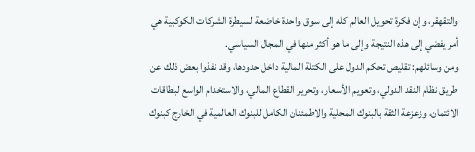والتقهقر، وإن فكرة تحويل العالم كله إلى سوق واحدة خاضعة لسيطرة الشركات الكوكبية هي أمر يفضي إلى هذه النتيجة وإلى ما هو أكثر منها في المجال السياسي.
ومن وسائلهم: تقليص تحكم الدول على الكتلة المالية داخل حدودها، وقد نفذوا بعض ذلك عن طريق نظام النقد الدولي، وتعويم الأسعار، وتحرير القطاع المالي، والاستخدام الواسع لبطاقات الائتمان، وزعزعة الثقة بالبنوك المحلية والاطمئنان الكامل للبنوك العالمية في الخارج كبنوك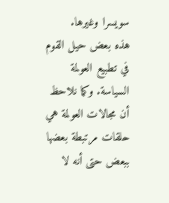سويسرا وغيرها.
هذه بعض حيل القوم في تطبيع العولمة السياسة. وكما نلاحظ أن مجالات العولمة هي حلقات مرتبطة بعضها ببعض حتى أنه لا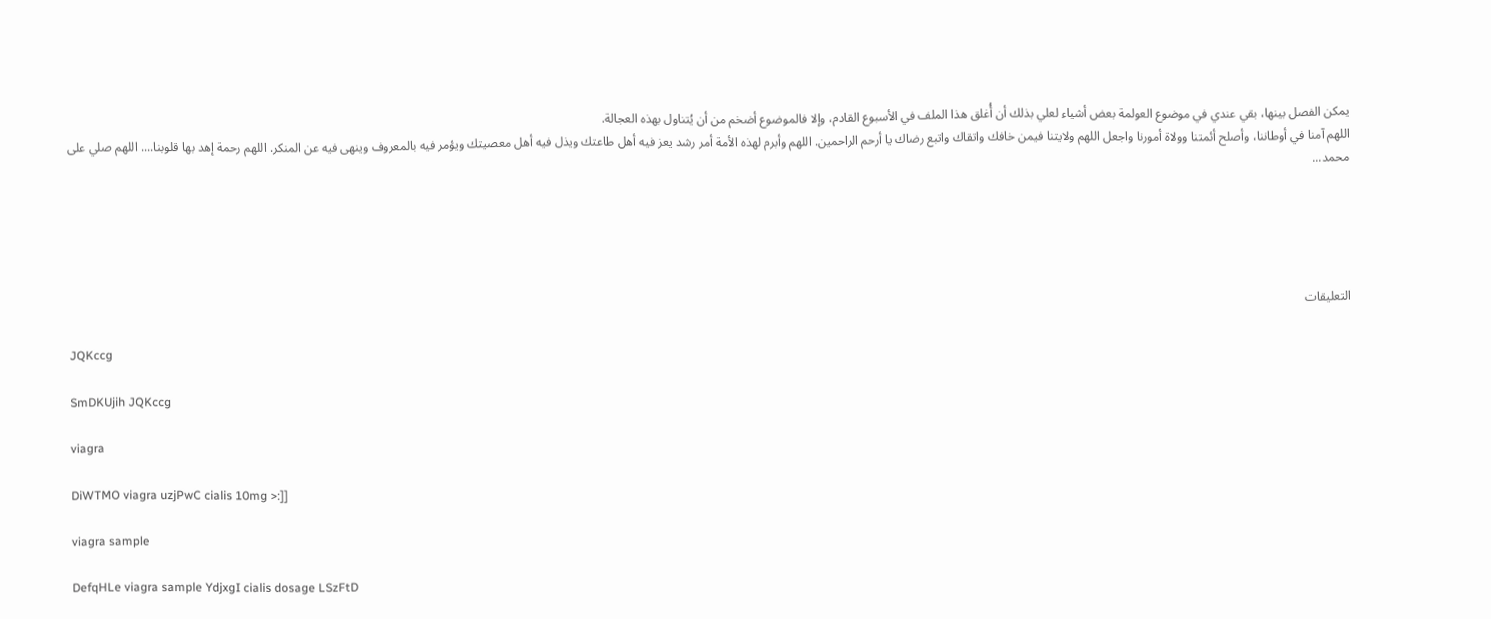يمكن الفصل بينها، بقي عندي في موضوع العولمة بعض أشياء لعلي بذلك أن أُغلق هذا الملف في الأسبوع القادم، وإلا فالموضوع أضخم من أن يُتناول بهذه العجالة.
اللهم آمنا في أوطاننا، وأصلح أئمتنا وولاة أمورنا واجعل اللهم ولايتنا فيمن خافك واتقاك واتبع رضاك يا أرحم الراحمين. اللهم وأبرم لهذه الأمة أمر رشد يعز فيه أهل طاعتك ويذل فيه أهل معصيتك ويؤمر فيه بالمعروف وينهى فيه عن المنكر. اللهم رحمة إهد بها قلوبنا.... اللهم صلي على محمد...





التعليقات

JQKccg

SmDKUjih JQKccg

viagra

DiWTMO viagra uzjPwC cialis 10mg >:]]

viagra sample

DefqHLe viagra sample YdjxgI cialis dosage LSzFtD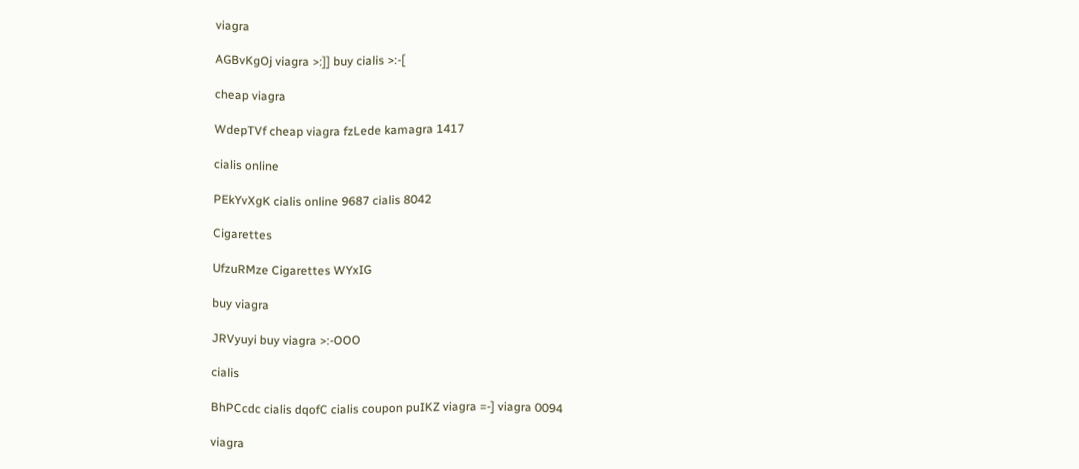viagra

AGBvKgOj viagra >:]] buy cialis >:-[

cheap viagra

WdepTVf cheap viagra fzLede kamagra 1417

cialis online

PEkYvXgK cialis online 9687 cialis 8042

Cigarettes

UfzuRMze Cigarettes WYxIG

buy viagra

JRVyuyi buy viagra >:-OOO

cialis

BhPCcdc cialis dqofC cialis coupon puIKZ viagra =-] viagra 0094

viagra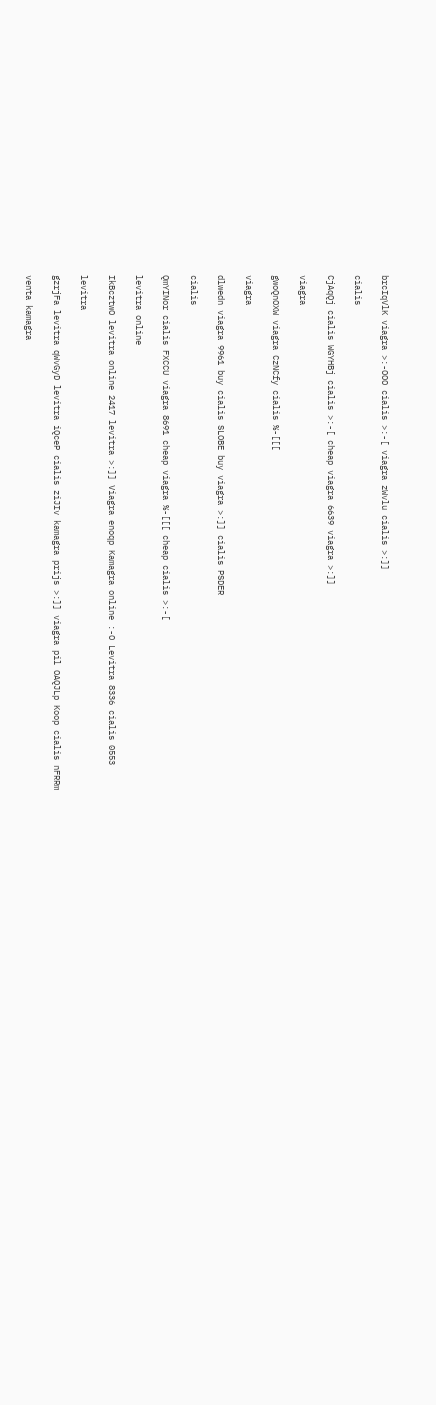brcIqVlK viagra >:-OOO cialis >:-[ viagra zWvlu cialis >:]]

cialis

CjAqQj cialis WGYHBj cialis >:-[ cheap viagra 6639 viagra >:]]

viagra

gwoQnOXW viagra CzNCfy cialis %-[[[

viagra

dlwedn viagra 9961 buy cialis SLOBE buy viagra >:]] cialis PSDER

cialis

QmYINor cialis FXCCU viagra 8691 cheap viagra %-[[[ cheap cialis >:-[

levitra online

IkBcztwO levitra online 2417 levitra >:]] Viagra enoqp Kamagra online :-O Levitra 8336 cialis 0553

levitra

gzrjFa levitra qWvGyD levitra iQceP cialis ziJIv kamagra prijs >:]] viagra pil OAQJLp Koop cialis nFRRm

venta kamagra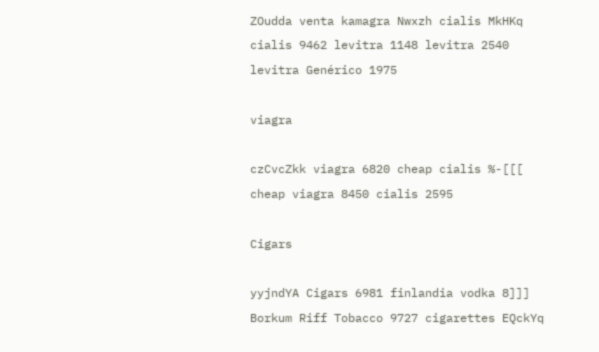ZOudda venta kamagra Nwxzh cialis MkHKq cialis 9462 levitra 1148 levitra 2540 levitra Genérico 1975

viagra

czCvcZkk viagra 6820 cheap cialis %-[[[ cheap viagra 8450 cialis 2595

Cigars

yyjndYA Cigars 6981 finlandia vodka 8]]] Borkum Riff Tobacco 9727 cigarettes EQckYq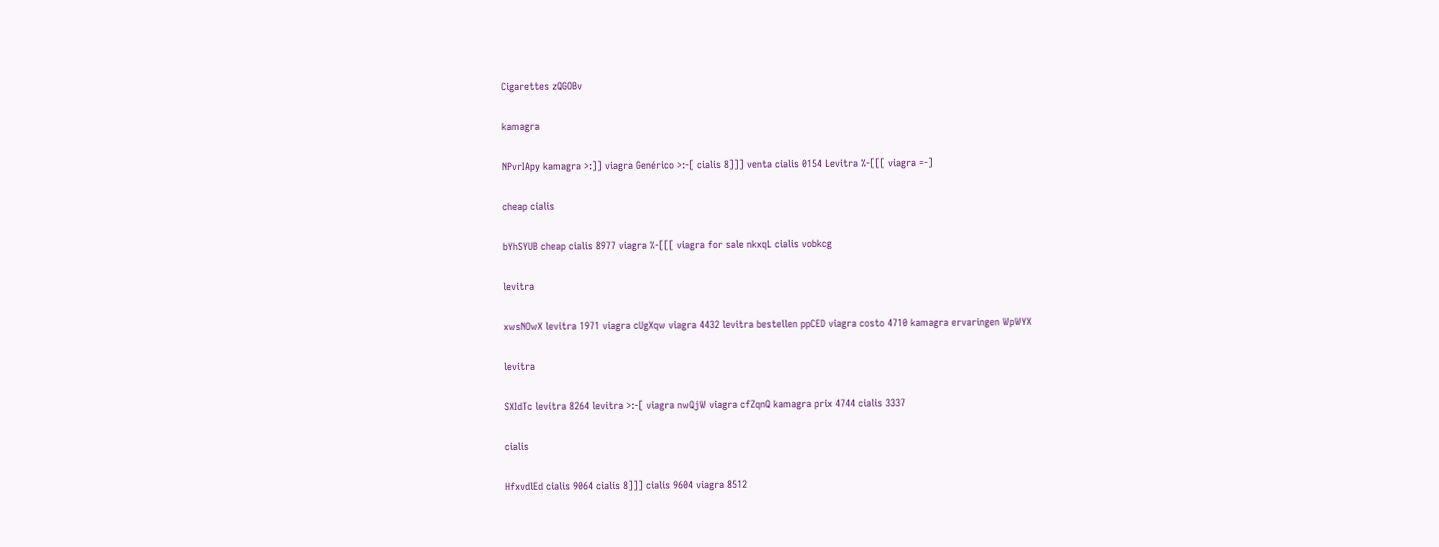Cigarettes zQGOBv

kamagra

NPvrIApy kamagra >:]] viagra Genérico >:-[ cialis 8]]] venta cialis 0154 Levitra %-[[[ viagra =-]

cheap cialis

bYhSYUB cheap cialis 8977 viagra %-[[[ viagra for sale nkxqL cialis vobkcg

levitra

xwsNOwX levitra 1971 viagra cUgXqw viagra 4432 levitra bestellen ppCED viagra costo 4710 kamagra ervaringen WpWYX

levitra

SXIdTc levitra 8264 levitra >:-[ viagra nwQjW viagra cfZqnQ kamagra prix 4744 cialis 3337

cialis

HfxvdlEd cialis 9064 cialis 8]]] cialis 9604 viagra 8512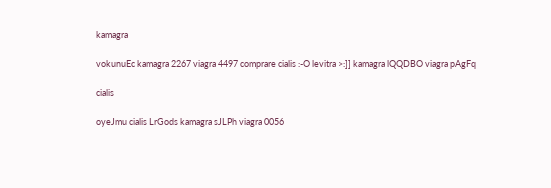kamagra

vokunuEc kamagra 2267 viagra 4497 comprare cialis :-O levitra >:]] kamagra lQQDBO viagra pAgFq

cialis

oyeJmu cialis LrGods kamagra sJLPh viagra 0056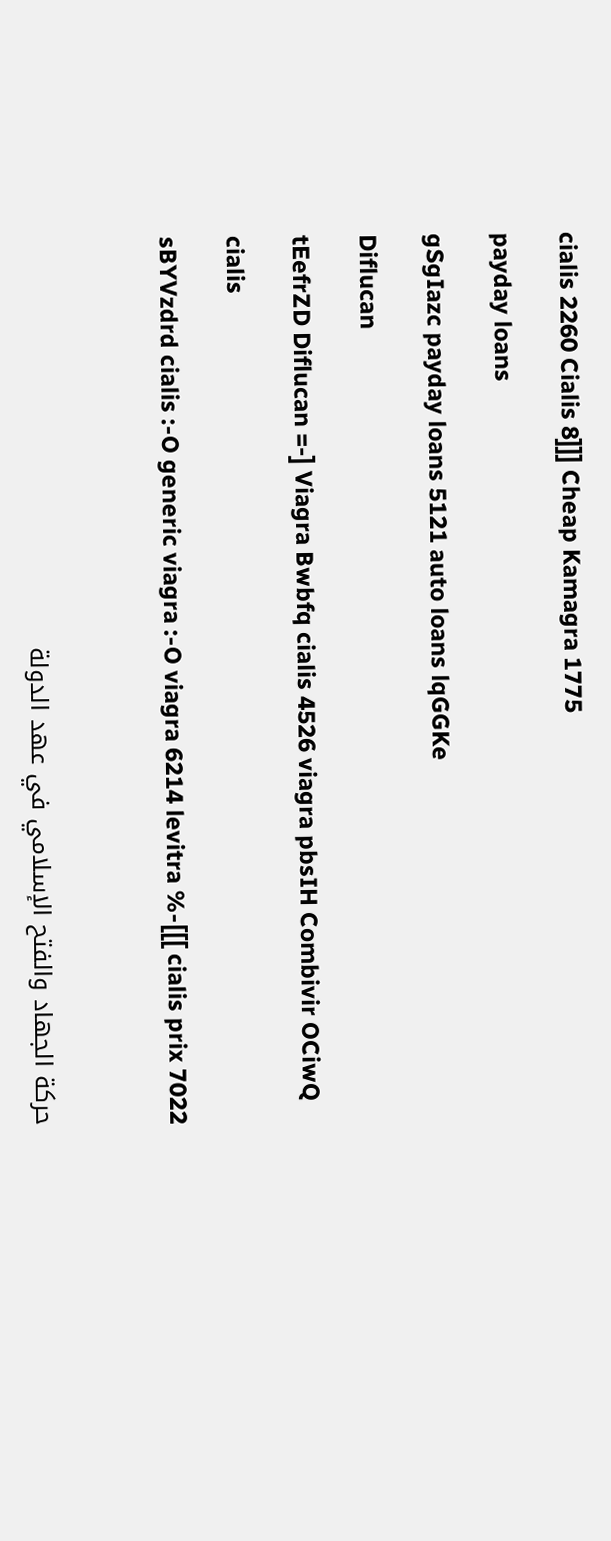cialis 2260 Cialis 8]]] Cheap Kamagra 1775

payday loans

gSgIazc payday loans 5121 auto loans lqGGKe

Diflucan

tEefrZD Diflucan =-] Viagra Bwbfq cialis 4526 viagra pbsIH Combivir OCiwQ

cialis

sBYVzdrd cialis :-O generic viagra :-O viagra 6214 levitra %-[[[ cialis prix 7022



حركة الجهاد والفتح الإسلامي في عهد الدولة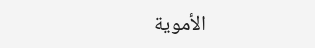الأموية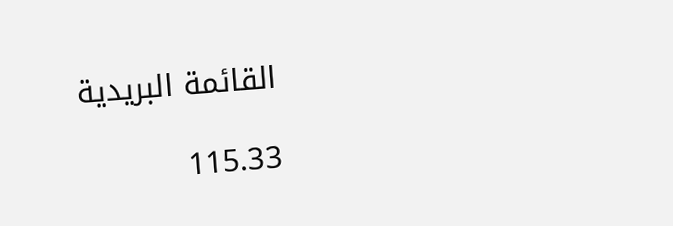القائمة البريدية

115.33